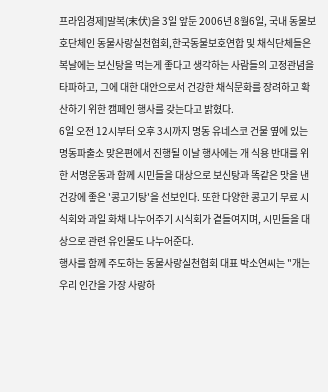프라임경제]말복(末伏)을 3일 앞둔 2006년 8월6일, 국내 동물보호단체인 동물사랑실천협회,한국동물보호연합 및 채식단체들은 복날에는 보신탕을 먹는게 좋다고 생각하는 사람들의 고정관념을 타파하고, 그에 대한 대안으로서 건강한 채식문화를 장려하고 확산하기 위한 캠페인 행사를 갖는다고 밝혔다.
6일 오전 12시부터 오후 3시까지 명동 유네스코 건물 옆에 있는 명동파출소 맞은편에서 진행될 이날 행사에는 개 식용 반대를 위한 서명운동과 함께 시민들을 대상으로 보신탕과 똑같은 맛을 낸 건강에 좋은 '콩고기탕'을 선보인다. 또한 다양한 콩고기 무료 시식회와 과일 화채 나누어주기 시식회가 곁들여지며, 시민들을 대상으로 관련 유인물도 나누어준다.
행사를 함께 주도하는 동물사랑실천협회 대표 박소연씨는 "개는 우리 인간을 가장 사랑하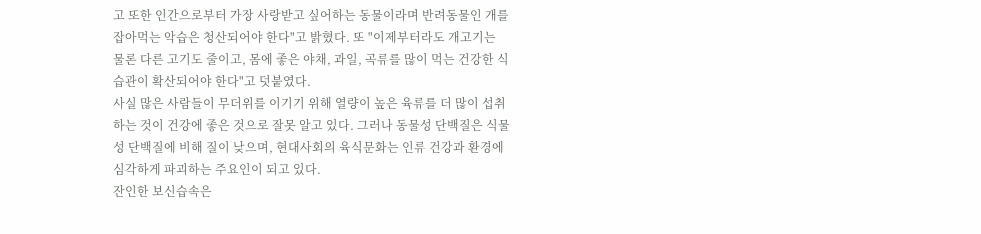고 또한 인간으로부터 가장 사랑받고 싶어하는 동물이라며 반려동물인 개를 잡아먹는 악습은 청산되어야 한다"고 밝혔다. 또 "이제부터라도 개고기는 물론 다른 고기도 줄이고, 몸에 좋은 야채, 과일, 곡류를 많이 먹는 건강한 식습관이 확산되어야 한다"고 덧붙였다.
사실 많은 사람들이 무더위를 이기기 위해 열량이 높은 육류를 더 많이 섭취하는 것이 건강에 좋은 것으로 잘못 알고 있다. 그러나 동물성 단백질은 식물성 단백질에 비해 질이 낮으며, 현대사회의 육식문화는 인류 건강과 환경에 심각하게 파괴하는 주요인이 되고 있다.
잔인한 보신습속은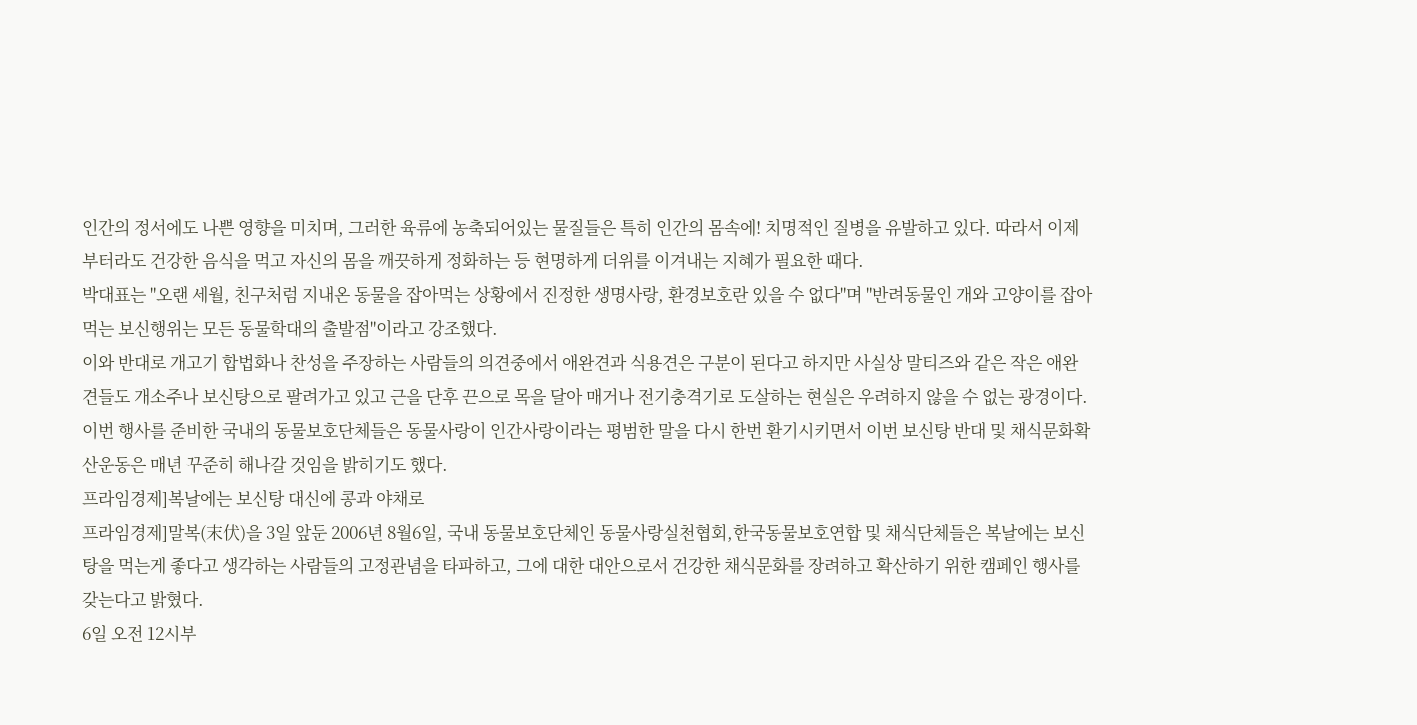인간의 정서에도 나쁜 영향을 미치며, 그러한 육류에 농축되어있는 물질들은 특히 인간의 몸속에! 치명적인 질병을 유발하고 있다. 따라서 이제부터라도 건강한 음식을 먹고 자신의 몸을 깨끗하게 정화하는 등 현명하게 더위를 이겨내는 지혜가 필요한 때다.
박대표는 "오랜 세월, 친구처럼 지내온 동물을 잡아먹는 상황에서 진정한 생명사랑, 환경보호란 있을 수 없다"며 "반려동물인 개와 고양이를 잡아먹는 보신행위는 모든 동물학대의 출발점"이라고 강조했다.
이와 반대로 개고기 합법화나 찬성을 주장하는 사람들의 의견중에서 애완견과 식용견은 구분이 된다고 하지만 사실상 말티즈와 같은 작은 애완견들도 개소주나 보신탕으로 팔려가고 있고 근을 단후 끈으로 목을 달아 매거나 전기충격기로 도살하는 현실은 우려하지 않을 수 없는 광경이다.
이번 행사를 준비한 국내의 동물보호단체들은 동물사랑이 인간사랑이라는 평범한 말을 다시 한번 환기시키면서 이번 보신탕 반대 및 채식문화확산운동은 매년 꾸준히 해나갈 것임을 밝히기도 했다.
프라임경제]복날에는 보신탕 대신에 콩과 야채로
프라임경제]말복(末伏)을 3일 앞둔 2006년 8월6일, 국내 동물보호단체인 동물사랑실천협회,한국동물보호연합 및 채식단체들은 복날에는 보신탕을 먹는게 좋다고 생각하는 사람들의 고정관념을 타파하고, 그에 대한 대안으로서 건강한 채식문화를 장려하고 확산하기 위한 캠페인 행사를 갖는다고 밝혔다.
6일 오전 12시부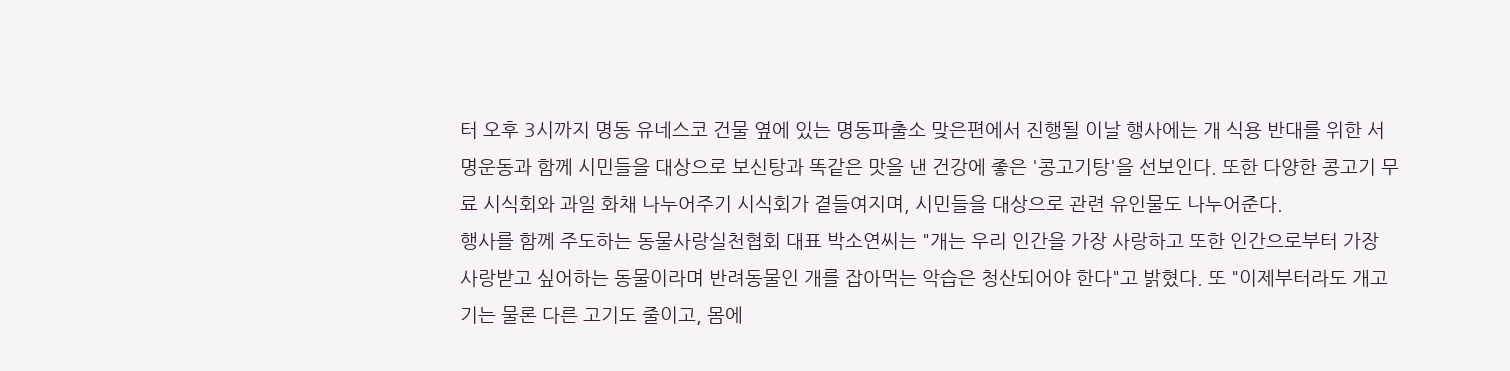터 오후 3시까지 명동 유네스코 건물 옆에 있는 명동파출소 맞은편에서 진행될 이날 행사에는 개 식용 반대를 위한 서명운동과 함께 시민들을 대상으로 보신탕과 똑같은 맛을 낸 건강에 좋은 '콩고기탕'을 선보인다. 또한 다양한 콩고기 무료 시식회와 과일 화채 나누어주기 시식회가 곁들여지며, 시민들을 대상으로 관련 유인물도 나누어준다.
행사를 함께 주도하는 동물사랑실천협회 대표 박소연씨는 "개는 우리 인간을 가장 사랑하고 또한 인간으로부터 가장 사랑받고 싶어하는 동물이라며 반려동물인 개를 잡아먹는 악습은 청산되어야 한다"고 밝혔다. 또 "이제부터라도 개고기는 물론 다른 고기도 줄이고, 몸에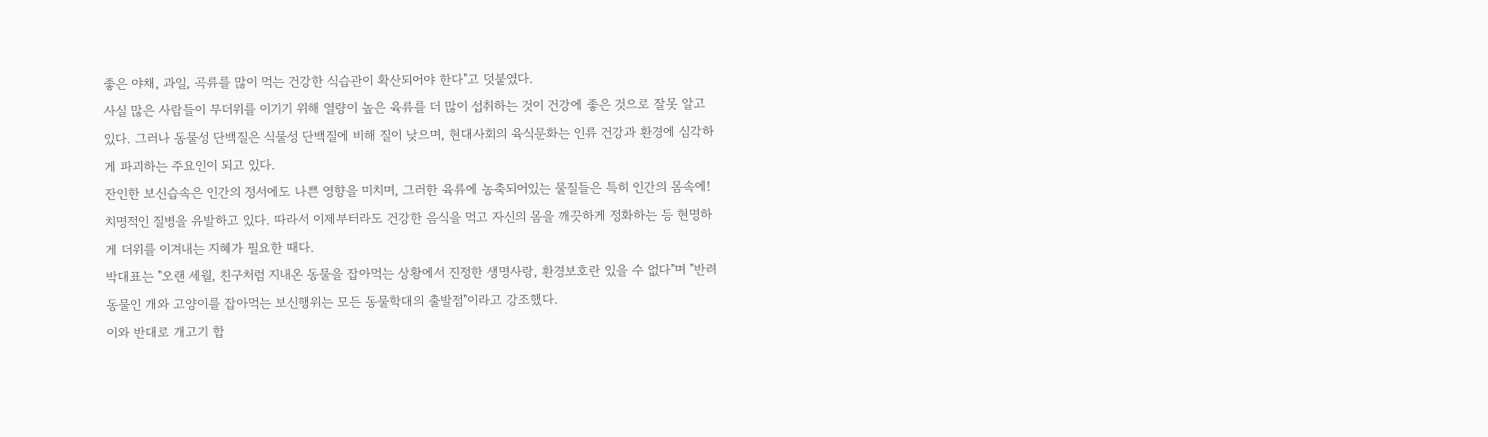좋은 야채, 과일, 곡류를 많이 먹는 건강한 식습관이 확산되어야 한다"고 덧붙였다.
사실 많은 사람들이 무더위를 이기기 위해 열량이 높은 육류를 더 많이 섭취하는 것이 건강에 좋은 것으로 잘못 알고 있다. 그러나 동물성 단백질은 식물성 단백질에 비해 질이 낮으며, 현대사회의 육식문화는 인류 건강과 환경에 심각하게 파괴하는 주요인이 되고 있다.
잔인한 보신습속은 인간의 정서에도 나쁜 영향을 미치며, 그러한 육류에 농축되어있는 물질들은 특히 인간의 몸속에! 치명적인 질병을 유발하고 있다. 따라서 이제부터라도 건강한 음식을 먹고 자신의 몸을 깨끗하게 정화하는 등 현명하게 더위를 이겨내는 지혜가 필요한 때다.
박대표는 "오랜 세월, 친구처럼 지내온 동물을 잡아먹는 상황에서 진정한 생명사랑, 환경보호란 있을 수 없다"며 "반려동물인 개와 고양이를 잡아먹는 보신행위는 모든 동물학대의 출발점"이라고 강조했다.
이와 반대로 개고기 합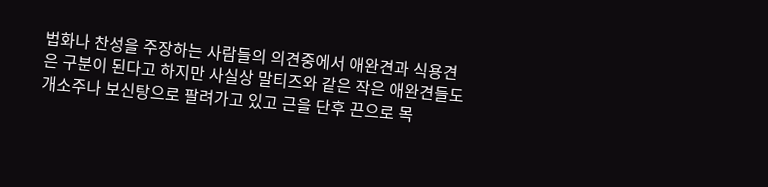법화나 찬성을 주장하는 사람들의 의견중에서 애완견과 식용견은 구분이 된다고 하지만 사실상 말티즈와 같은 작은 애완견들도 개소주나 보신탕으로 팔려가고 있고 근을 단후 끈으로 목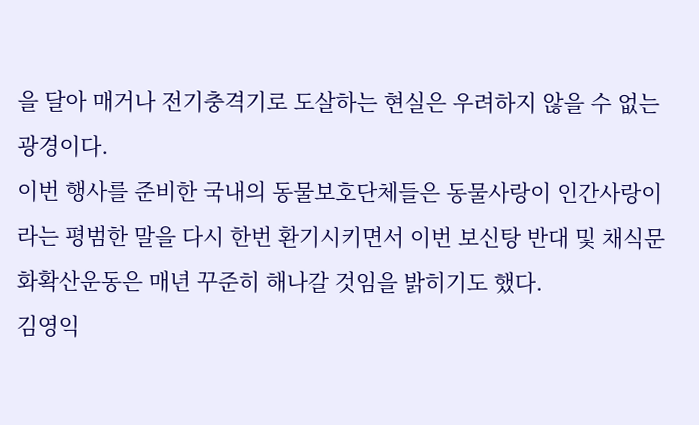을 달아 매거나 전기충격기로 도살하는 현실은 우려하지 않을 수 없는 광경이다.
이번 행사를 준비한 국내의 동물보호단체들은 동물사랑이 인간사랑이라는 평범한 말을 다시 한번 환기시키면서 이번 보신탕 반대 및 채식문화확산운동은 매년 꾸준히 해나갈 것임을 밝히기도 했다.
김영익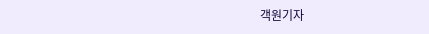객원기자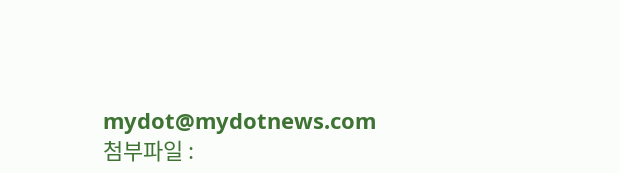mydot@mydotnews.com
첨부파일 :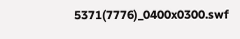5371(7776)_0400x0300.swf